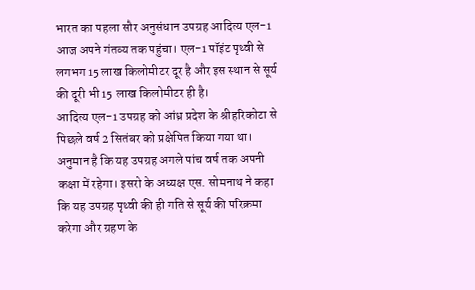भारत का पहला सौर अनुसंधान उपग्रह आदित्य एल-1 आज अपने गंतव्य तक पहुंचा। एल-1 पॉइंट पृथ्वी से लगभग 15 लाख किलोमीटर दूर है और इस स्थान से सूर्य की दूरी भी 15 लाख किलोमीटर ही है।
आदित्य एल-1 उपग्रह को आंध्र प्रदेश के श्रीहरिकोटा से पिछले वर्ष 2 सितंबर को प्रक्षेपित किया गया था। अनुमान है कि यह उपग्रह अगले पांच वर्ष तक अपनी कक्षा में रहेगा। इसरो के अध्यक्ष एस. सोमनाथ ने कहा कि यह उपग्रह पृथ्वी की ही गति से सूर्य की परिक्रमा करेगा और ग्रहण के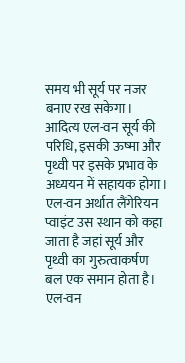समय भी सूर्य पर नजर बनाए रख सकेगा।
आदित्य एल-वन सूर्य की परिधि, इसकी ऊष्मा और पृथ्वी पर इसके प्रभाव के अध्ययन में सहायक होगा।
एल-वन अर्थात लैंगेरियन प्वाइंट उस स्थान को कहा जाता है जहां सूर्य और पृथ्वी का गुरुत्वाकर्षण बल एक समान होता है। एल-वन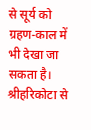से सूर्य को ग्रहण-काल में भी देखा जा सकता है।
श्रीहरिकोटा से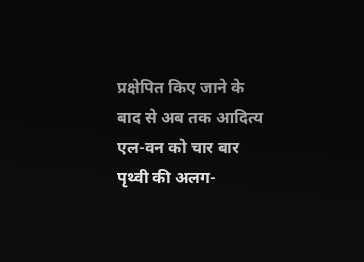प्रक्षेपित किए जाने के बाद से अब तक आदित्य एल-वन को चार बार पृथ्वी की अलग-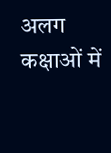अलग कक्षाओं में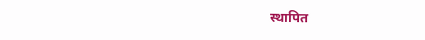स्थापित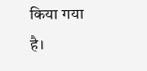किया गया है।